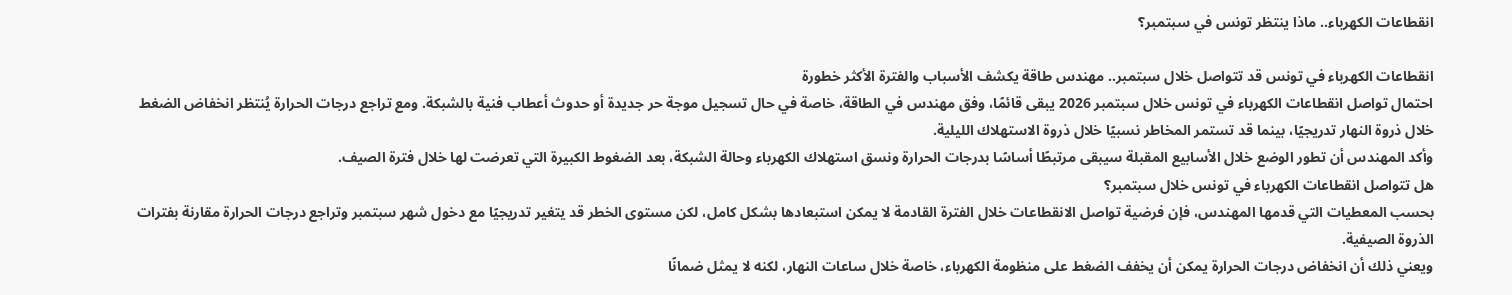انقطاعات الكهرباء.. ماذا ينتظر تونس في سبتمبر؟

انقطاعات الكهرباء في تونس قد تتواصل خلال سبتمبر.. مهندس طاقة يكشف الأسباب والفترة الأكثر خطورة
احتمال تواصل انقطاعات الكهرباء في تونس خلال سبتمبر 2026 يبقى قائمًا، وفق مهندس في الطاقة، خاصة في حال تسجيل موجة حر جديدة أو حدوث أعطاب فنية بالشبكة. ومع تراجع درجات الحرارة يُنتظر انخفاض الضغط خلال ذروة النهار تدريجيًا، بينما قد تستمر المخاطر نسبيًا خلال ذروة الاستهلاك الليلية.
وأكد المهندس أن تطور الوضع خلال الأسابيع المقبلة سيبقى مرتبطًا أساسًا بدرجات الحرارة ونسق استهلاك الكهرباء وحالة الشبكة، بعد الضغوط الكبيرة التي تعرضت لها خلال فترة الصيف.
هل تتواصل انقطاعات الكهرباء في تونس خلال سبتمبر؟
بحسب المعطيات التي قدمها المهندس، فإن فرضية تواصل الانقطاعات خلال الفترة القادمة لا يمكن استبعادها بشكل كامل، لكن مستوى الخطر قد يتغير تدريجيًا مع دخول شهر سبتمبر وتراجع درجات الحرارة مقارنة بفترات الذروة الصيفية.
ويعني ذلك أن انخفاض درجات الحرارة يمكن أن يخفف الضغط على منظومة الكهرباء، خاصة خلال ساعات النهار، لكنه لا يمثل ضمانًا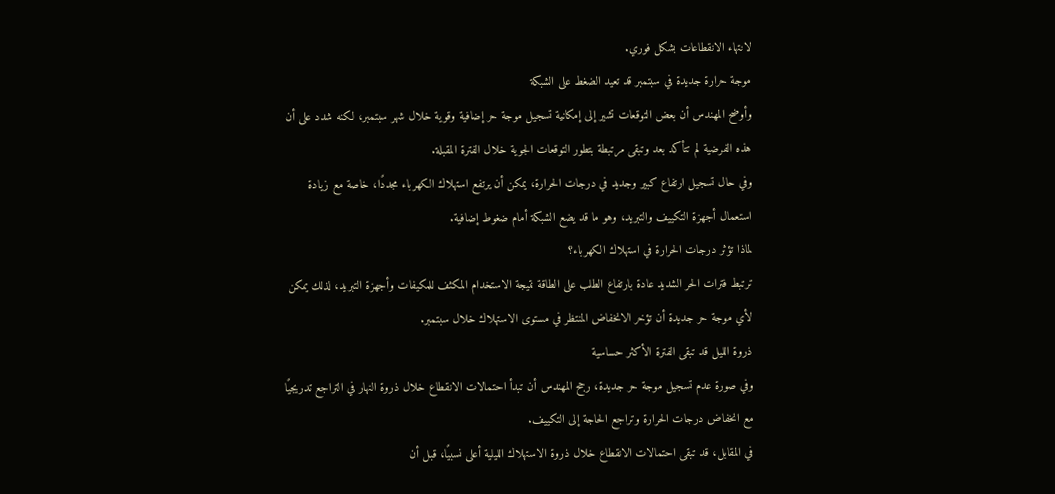لانتهاء الانقطاعات بشكل فوري.
موجة حرارة جديدة في سبتمبر قد تعيد الضغط على الشبكة
وأوضح المهندس أن بعض التوقعات تشير إلى إمكانية تسجيل موجة حر إضافية وقوية خلال شهر سبتمبر، لكنه شدد على أن هذه الفرضية لم تتأكد بعد وتبقى مرتبطة بتطور التوقعات الجوية خلال الفترة المقبلة.
وفي حال تسجيل ارتفاع كبير وجديد في درجات الحرارة، يمكن أن يرتفع استهلاك الكهرباء مجددًا، خاصة مع زيادة استعمال أجهزة التكييف والتبريد، وهو ما قد يضع الشبكة أمام ضغوط إضافية.
لماذا تؤثر درجات الحرارة في استهلاك الكهرباء؟
ترتبط فترات الحر الشديد عادة بارتفاع الطلب على الطاقة نتيجة الاستخدام المكثف للمكيفات وأجهزة التبريد، لذلك يمكن لأي موجة حر جديدة أن تؤخر الانخفاض المنتظر في مستوى الاستهلاك خلال سبتمبر.
ذروة الليل قد تبقى الفترة الأكثر حساسية
وفي صورة عدم تسجيل موجة حر جديدة، رجح المهندس أن تبدأ احتمالات الانقطاع خلال ذروة النهار في التراجع تدريجيًا مع انخفاض درجات الحرارة وتراجع الحاجة إلى التكييف.
في المقابل، قد تبقى احتمالات الانقطاع خلال ذروة الاستهلاك الليلية أعلى نسبيًا، قبل أن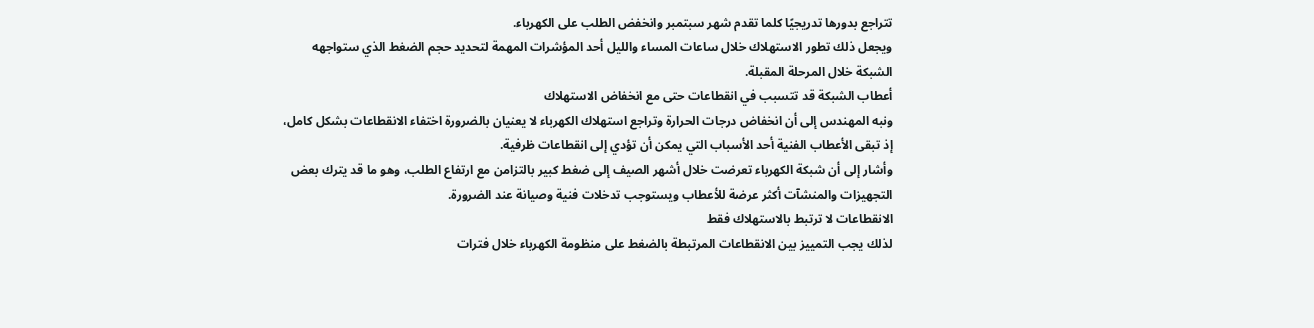تتراجع بدورها تدريجيًا كلما تقدم شهر سبتمبر وانخفض الطلب على الكهرباء.
ويجعل ذلك تطور الاستهلاك خلال ساعات المساء والليل أحد المؤشرات المهمة لتحديد حجم الضغط الذي ستواجهه الشبكة خلال المرحلة المقبلة.
أعطاب الشبكة قد تتسبب في انقطاعات حتى مع انخفاض الاستهلاك
ونبه المهندس إلى أن انخفاض درجات الحرارة وتراجع استهلاك الكهرباء لا يعنيان بالضرورة اختفاء الانقطاعات بشكل كامل، إذ تبقى الأعطاب الفنية أحد الأسباب التي يمكن أن تؤدي إلى انقطاعات ظرفية.
وأشار إلى أن شبكة الكهرباء تعرضت خلال أشهر الصيف إلى ضغط كبير بالتزامن مع ارتفاع الطلب، وهو ما قد يترك بعض التجهيزات والمنشآت أكثر عرضة للأعطاب ويستوجب تدخلات فنية وصيانة عند الضرورة.
الانقطاعات لا ترتبط بالاستهلاك فقط
لذلك يجب التمييز بين الانقطاعات المرتبطة بالضغط على منظومة الكهرباء خلال فترات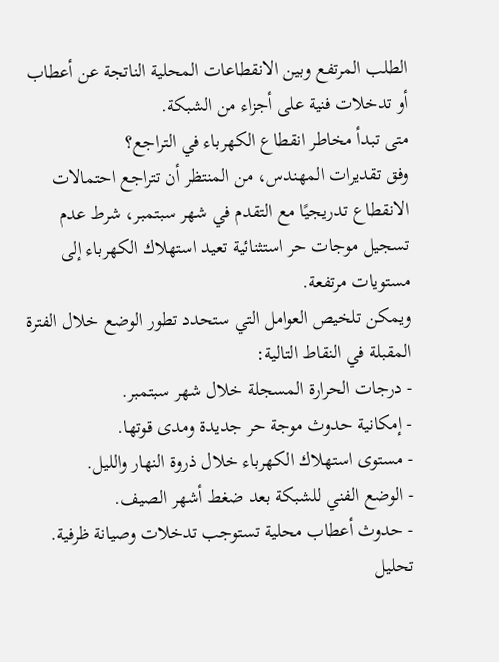الطلب المرتفع وبين الانقطاعات المحلية الناتجة عن أعطاب أو تدخلات فنية على أجزاء من الشبكة.
متى تبدأ مخاطر انقطاع الكهرباء في التراجع؟
وفق تقديرات المهندس، من المنتظر أن تتراجع احتمالات الانقطاع تدريجيًا مع التقدم في شهر سبتمبر، شرط عدم تسجيل موجات حر استثنائية تعيد استهلاك الكهرباء إلى مستويات مرتفعة.
ويمكن تلخيص العوامل التي ستحدد تطور الوضع خلال الفترة المقبلة في النقاط التالية:
- درجات الحرارة المسجلة خلال شهر سبتمبر.
- إمكانية حدوث موجة حر جديدة ومدى قوتها.
- مستوى استهلاك الكهرباء خلال ذروة النهار والليل.
- الوضع الفني للشبكة بعد ضغط أشهر الصيف.
- حدوث أعطاب محلية تستوجب تدخلات وصيانة ظرفية.
تحليل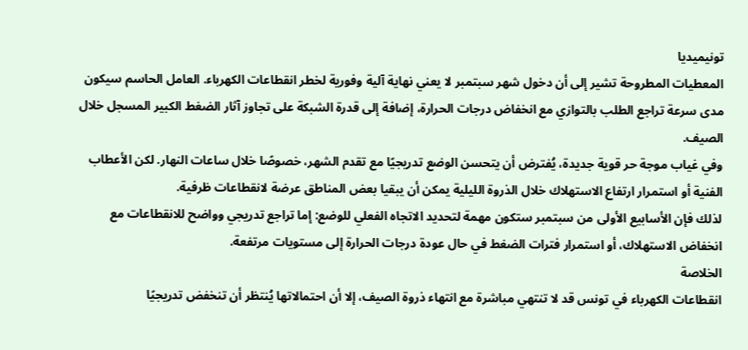تونيميديا
المعطيات المطروحة تشير إلى أن دخول شهر سبتمبر لا يعني نهاية آلية وفورية لخطر انقطاعات الكهرباء. العامل الحاسم سيكون مدى سرعة تراجع الطلب بالتوازي مع انخفاض درجات الحرارة، إضافة إلى قدرة الشبكة على تجاوز آثار الضغط الكبير المسجل خلال الصيف.
وفي غياب موجة حر قوية جديدة، يُفترض أن يتحسن الوضع تدريجيًا مع تقدم الشهر، خصوصًا خلال ساعات النهار. لكن الأعطاب الفنية أو استمرار ارتفاع الاستهلاك خلال الذروة الليلية يمكن أن يبقيا بعض المناطق عرضة لانقطاعات ظرفية.
لذلك فإن الأسابيع الأولى من سبتمبر ستكون مهمة لتحديد الاتجاه الفعلي للوضع: إما تراجع تدريجي وواضح للانقطاعات مع انخفاض الاستهلاك، أو استمرار فترات الضغط في حال عودة درجات الحرارة إلى مستويات مرتفعة.
الخلاصة
انقطاعات الكهرباء في تونس قد لا تنتهي مباشرة مع انتهاء ذروة الصيف، إلا أن احتمالاتها يُنتظر أن تنخفض تدريجيًا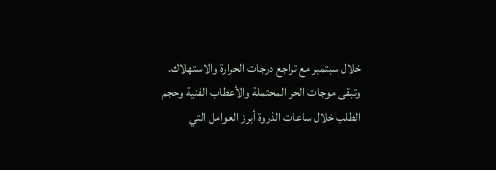خلال سبتمبر مع تراجع درجات الحرارة والاستهلاك. وتبقى موجات الحر المحتملة والأعطاب الفنية وحجم الطلب خلال ساعات الذروة أبرز العوامل التي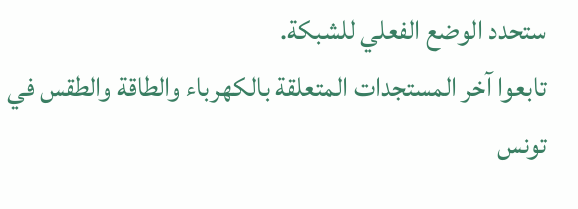ستحدد الوضع الفعلي للشبكة.
تابعوا آخر المستجدات المتعلقة بالكهرباء والطاقة والطقس في تونس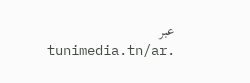عبر
tunimedia.tn/ar.